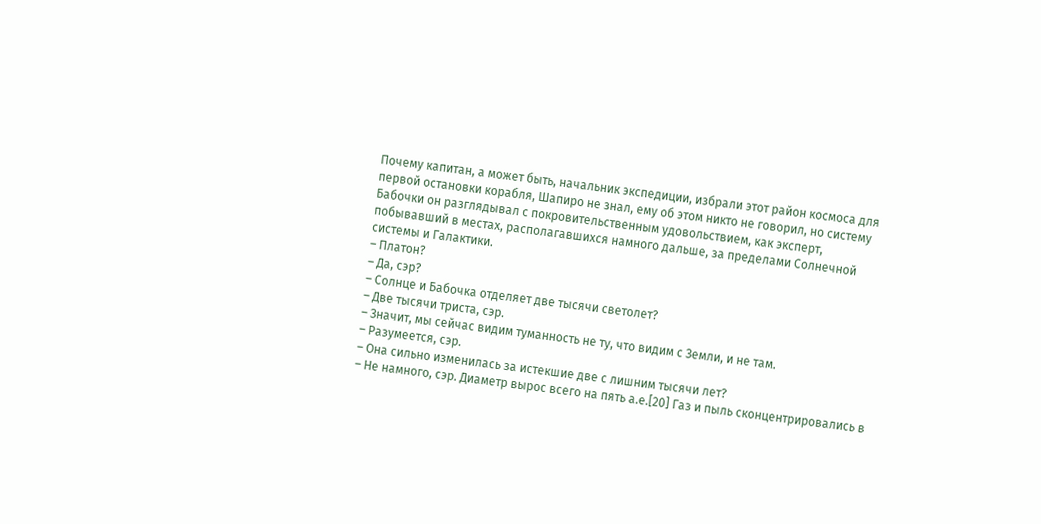Почему капитан, а может быть, начальник экспедиции, избрали этот район космоса для первой остановки корабля, Шапиро не знал, ему об этом никто не говорил, но систему Бабочки он разглядывал с покровительственным удовольствием, как эксперт, побывавший в местах, располагавшихся намного дальше, за пределами Солнечной системы и Галактики.
– Платон?
– Да, сэр?
– Солнце и Бабочка отделяет две тысячи светолет?
– Две тысячи триста, сэр.
– Значит, мы сейчас видим туманность не ту, что видим с Земли, и не там.
– Разумеется, сэр.
– Она сильно изменилась за истекшие две с лишним тысячи лет?
– Не намного, сэр. Диаметр вырос всего на пять а.е.[20] Газ и пыль сконцентрировались в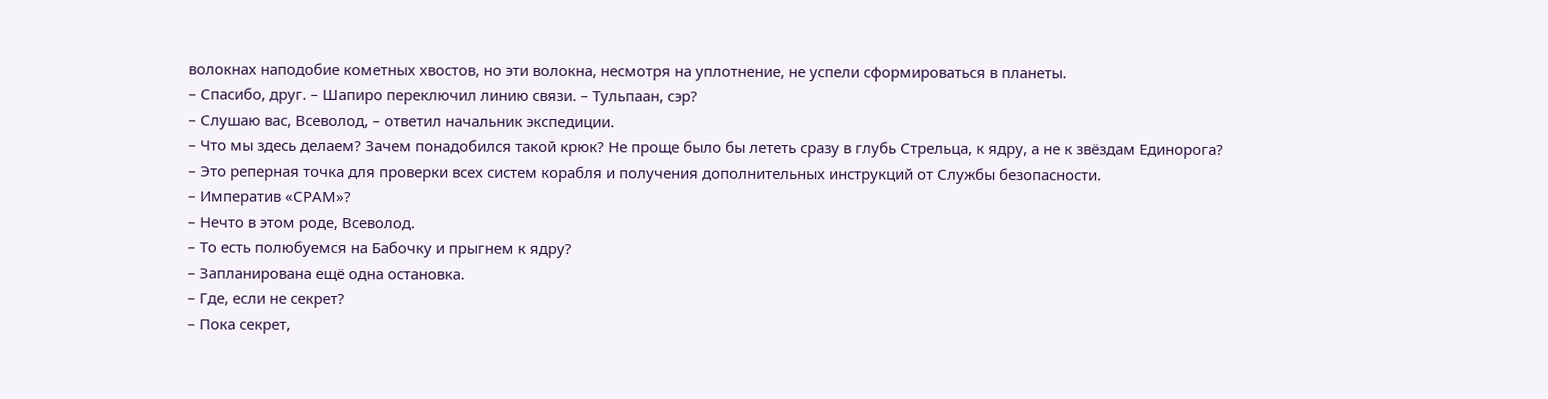волокнах наподобие кометных хвостов, но эти волокна, несмотря на уплотнение, не успели сформироваться в планеты.
– Спасибо, друг. – Шапиро переключил линию связи. – Тульпаан, сэр?
– Слушаю вас, Всеволод, – ответил начальник экспедиции.
– Что мы здесь делаем? Зачем понадобился такой крюк? Не проще было бы лететь сразу в глубь Стрельца, к ядру, а не к звёздам Единорога?
– Это реперная точка для проверки всех систем корабля и получения дополнительных инструкций от Службы безопасности.
– Императив «СРАМ»?
– Нечто в этом роде, Всеволод.
– То есть полюбуемся на Бабочку и прыгнем к ядру?
– Запланирована ещё одна остановка.
– Где, если не секрет?
– Пока секрет,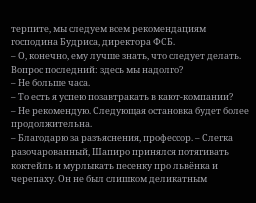терпите, мы следуем всем рекомендациям господина Будриса, директора ФСБ.
– О, конечно, ему лучше знать, что следует делать. Вопрос последний: здесь мы надолго?
– Не больше часа.
– То есть я успею позавтракать в кают-компании?
– Не рекомендую. Следующая остановка будет более продолжительна.
– Благодарю за разъяснения, профессор. – Слегка разочарованный, Шапиро принялся потягивать коктейль и мурлыкать песенку про львёнка и черепаху. Он не был слишком деликатным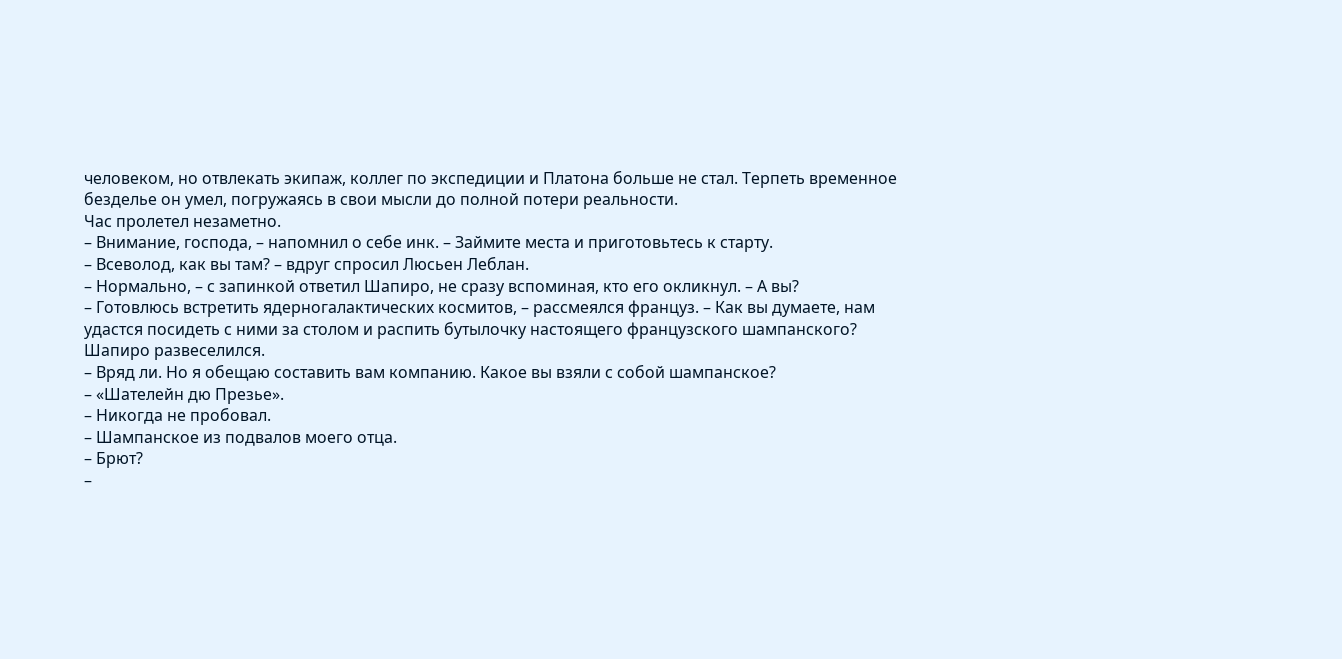человеком, но отвлекать экипаж, коллег по экспедиции и Платона больше не стал. Терпеть временное безделье он умел, погружаясь в свои мысли до полной потери реальности.
Час пролетел незаметно.
– Внимание, господа, – напомнил о себе инк. – Займите места и приготовьтесь к старту.
– Всеволод, как вы там? – вдруг спросил Люсьен Леблан.
– Нормально, – с запинкой ответил Шапиро, не сразу вспоминая, кто его окликнул. – А вы?
– Готовлюсь встретить ядерногалактических космитов, – рассмеялся француз. – Как вы думаете, нам удастся посидеть с ними за столом и распить бутылочку настоящего французского шампанского?
Шапиро развеселился.
– Вряд ли. Но я обещаю составить вам компанию. Какое вы взяли с собой шампанское?
– «Шателейн дю Презье».
– Никогда не пробовал.
– Шампанское из подвалов моего отца.
– Брют?
–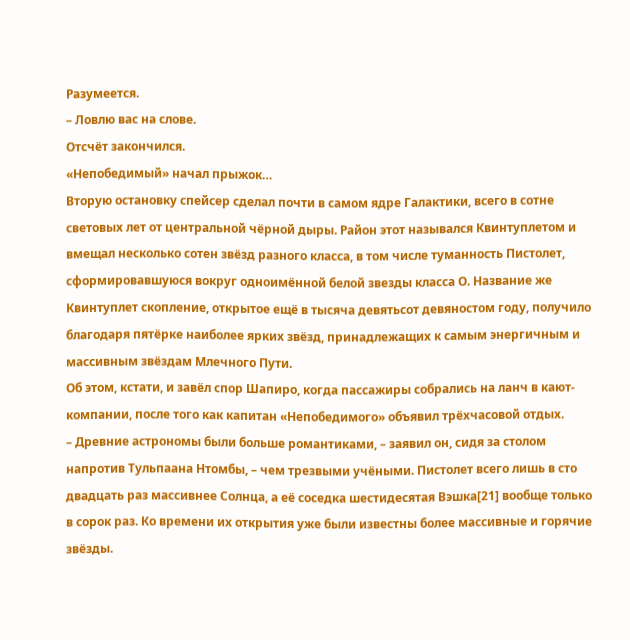Разумеется.
– Ловлю вас на слове.
Отсчёт закончился.
«Непобедимый» начал прыжок…
Вторую остановку спейсер сделал почти в самом ядре Галактики, всего в сотне световых лет от центральной чёрной дыры. Район этот назывался Квинтуплетом и вмещал несколько сотен звёзд разного класса, в том числе туманность Пистолет, сформировавшуюся вокруг одноимённой белой звезды класса О. Название же Квинтуплет скопление, открытое ещё в тысяча девятьсот девяностом году, получило благодаря пятёрке наиболее ярких звёзд, принадлежащих к самым энергичным и массивным звёздам Млечного Пути.
Об этом, кстати, и завёл спор Шапиро, когда пассажиры собрались на ланч в кают-компании, после того как капитан «Непобедимого» объявил трёхчасовой отдых.
– Древние астрономы были больше романтиками, – заявил он, сидя за столом напротив Тульпаана Нтомбы, – чем трезвыми учёными. Пистолет всего лишь в сто двадцать раз массивнее Солнца, а её соседка шестидесятая Вэшка[21] вообще только в сорок раз. Ко времени их открытия уже были известны более массивные и горячие звёзды.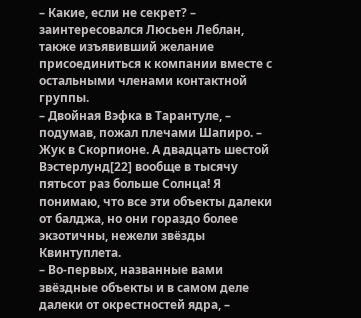– Какие, если не секрет? – заинтересовался Люсьен Леблан, также изъявивший желание присоединиться к компании вместе с остальными членами контактной группы.
– Двойная Вэфка в Тарантуле, – подумав, пожал плечами Шапиро. – Жук в Скорпионе. А двадцать шестой Вэстерлунд[22] вообще в тысячу пятьсот раз больше Солнца! Я понимаю, что все эти объекты далеки от балджа, но они гораздо более экзотичны, нежели звёзды Квинтуплета.
– Во-первых, названные вами звёздные объекты и в самом деле далеки от окрестностей ядра, –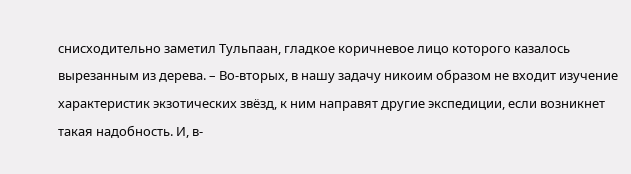снисходительно заметил Тульпаан, гладкое коричневое лицо которого казалось вырезанным из дерева. – Во-вторых, в нашу задачу никоим образом не входит изучение характеристик экзотических звёзд, к ним направят другие экспедиции, если возникнет такая надобность. И, в-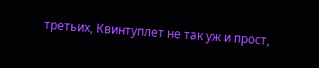третьих, Квинтуплет не так уж и прост,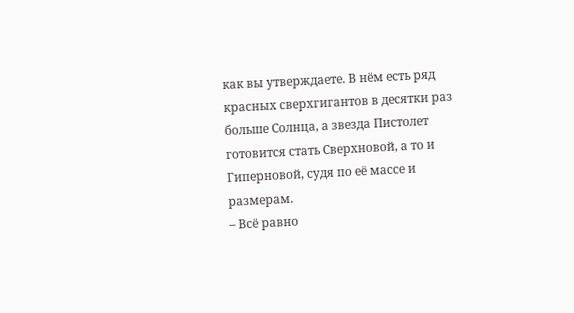как вы утверждаете. В нём есть ряд красных сверхгигантов в десятки раз больше Солнца, а звезда Пистолет готовится стать Сверхновой, а то и Гиперновой, судя по её массе и размерам.
– Всё равно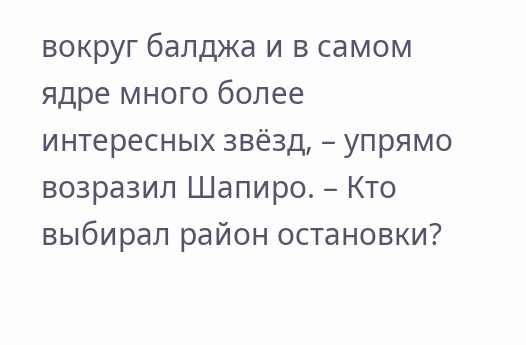вокруг балджа и в самом ядре много более интересных звёзд, – упрямо возразил Шапиро. – Кто выбирал район остановки?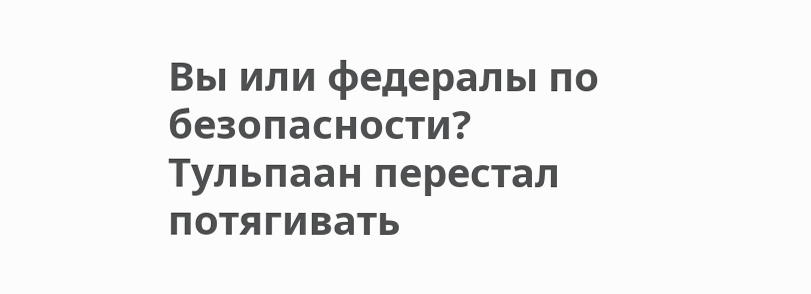Вы или федералы по безопасности?
Тульпаан перестал потягивать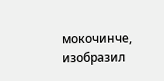мокочинче, изобразил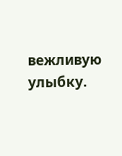вежливую улыбку.